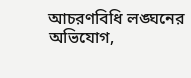আচরণবিধি লঙ্ঘনের অভিযোগ,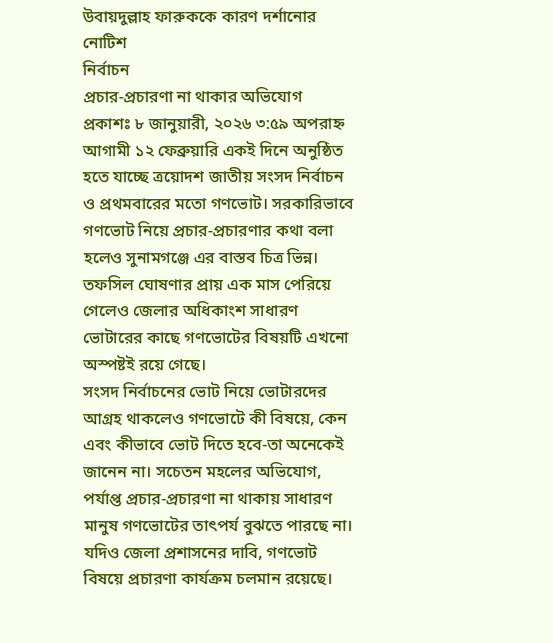উবায়দুল্লাহ ফারুককে কারণ দর্শানোর নোটিশ
নির্বাচন
প্রচার-প্রচারণা না থাকার অভিযোগ
প্রকাশঃ ৮ জানুয়ারী, ২০২৬ ৩:৫৯ অপরাহ্ন
আগামী ১২ ফেব্রুয়ারি একই দিনে অনুষ্ঠিত হতে যাচ্ছে ত্রয়োদশ জাতীয় সংসদ নির্বাচন ও প্রথমবারের মতো গণভোট। সরকারিভাবে গণভোট নিয়ে প্রচার-প্রচারণার কথা বলা হলেও সুনামগঞ্জে এর বাস্তব চিত্র ভিন্ন। তফসিল ঘোষণার প্রায় এক মাস পেরিয়ে গেলেও জেলার অধিকাংশ সাধারণ ভোটারের কাছে গণভোটের বিষয়টি এখনো অস্পষ্টই রয়ে গেছে।
সংসদ নির্বাচনের ভোট নিয়ে ভোটারদের আগ্রহ থাকলেও গণভোটে কী বিষয়ে, কেন এবং কীভাবে ভোট দিতে হবে-তা অনেকেই জানেন না। সচেতন মহলের অভিযোগ, পর্যাপ্ত প্রচার-প্রচারণা না থাকায় সাধারণ মানুষ গণভোটের তাৎপর্য বুঝতে পারছে না। যদিও জেলা প্রশাসনের দাবি, গণভোট বিষয়ে প্রচারণা কার্যক্রম চলমান রয়েছে।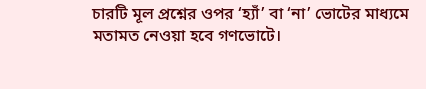চারটি মূল প্রশ্নের ওপর ‘হ্যাঁ’ বা ‘না’ ভোটের মাধ্যমে মতামত নেওয়া হবে গণভোটে।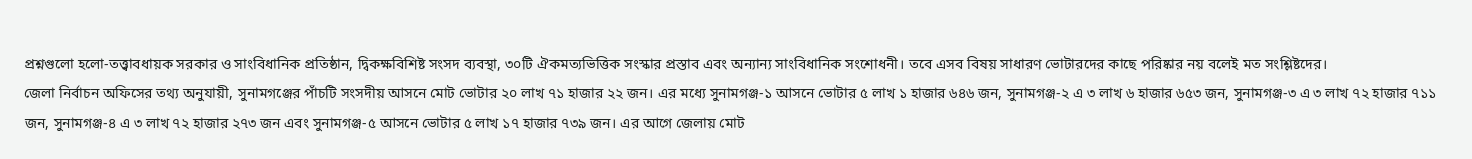প্রশ্নগুলো হলো-তত্ত্বাবধায়ক সরকার ও সাংবিধানিক প্রতিষ্ঠান, দ্বিকক্ষবিশিষ্ট সংসদ ব্যবস্থা, ৩০টি ঐকমত্যভিত্তিক সংস্কার প্রস্তাব এবং অন্যান্য সাংবিধানিক সংশোধনী। তবে এসব বিষয় সাধারণ ভোটারদের কাছে পরিষ্কার নয় বলেই মত সংশ্লিষ্টদের।
জেলা নির্বাচন অফিসের তথ্য অনুযায়ী, সুনামগঞ্জের পাঁচটি সংসদীয় আসনে মোট ভোটার ২০ লাখ ৭১ হাজার ২২ জন। এর মধ্যে সুনামগঞ্জ-১ আসনে ভোটার ৫ লাখ ১ হাজার ৬৪৬ জন, সুনামগঞ্জ-২ এ ৩ লাখ ৬ হাজার ৬৫৩ জন, সুনামগঞ্জ-৩ এ ৩ লাখ ৭২ হাজার ৭১১ জন, সুনামগঞ্জ-৪ এ ৩ লাখ ৭২ হাজার ২৭৩ জন এবং সুনামগঞ্জ-৫ আসনে ভোটার ৫ লাখ ১৭ হাজার ৭৩৯ জন। এর আগে জেলায় মোট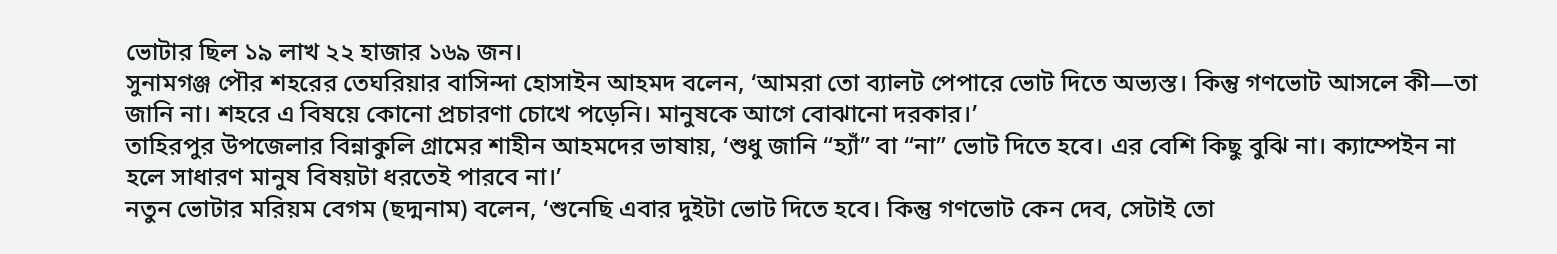ভোটার ছিল ১৯ লাখ ২২ হাজার ১৬৯ জন।
সুনামগঞ্জ পৌর শহরের তেঘরিয়ার বাসিন্দা হোসাইন আহমদ বলেন, ‘আমরা তো ব্যালট পেপারে ভোট দিতে অভ্যস্ত। কিন্তু গণভোট আসলে কী—তা জানি না। শহরে এ বিষয়ে কোনো প্রচারণা চোখে পড়েনি। মানুষকে আগে বোঝানো দরকার।’
তাহিরপুর উপজেলার বিন্নাকুলি গ্রামের শাহীন আহমদের ভাষায়, ‘শুধু জানি “হ্যাঁ” বা “না” ভোট দিতে হবে। এর বেশি কিছু বুঝি না। ক্যাম্পেইন না হলে সাধারণ মানুষ বিষয়টা ধরতেই পারবে না।’
নতুন ভোটার মরিয়ম বেগম (ছদ্মনাম) বলেন, ‘শুনেছি এবার দুইটা ভোট দিতে হবে। কিন্তু গণভোট কেন দেব, সেটাই তো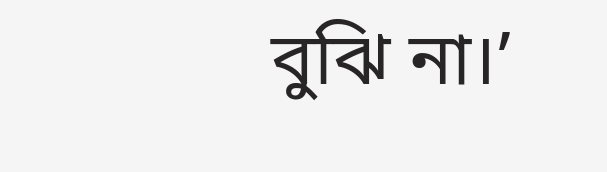বুঝি না।’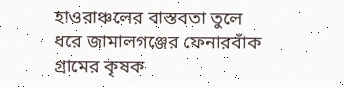হাওরাঞ্চলের বাস্তবতা তুলে ধরে জামালগঞ্জের ফেনারবাঁক গ্রামের কৃষক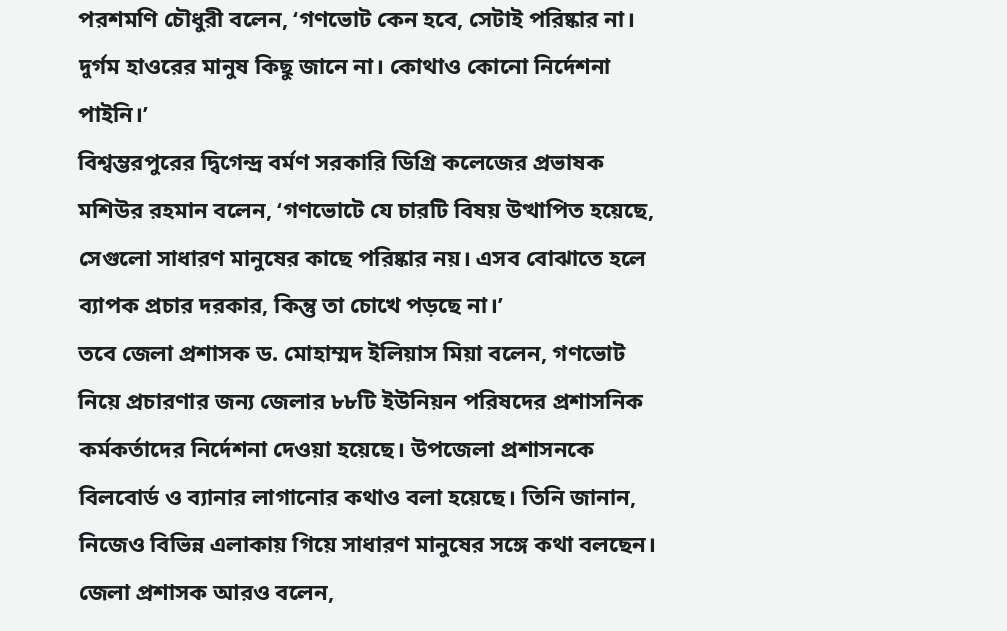পরশমণি চৌধুরী বলেন, ‘গণভোট কেন হবে, সেটাই পরিষ্কার না। দুর্গম হাওরের মানুষ কিছু জানে না। কোথাও কোনো নির্দেশনা পাইনি।’
বিশ্বম্ভরপুরের দ্বিগেন্দ্র বর্মণ সরকারি ডিগ্রি কলেজের প্রভাষক মশিউর রহমান বলেন, ‘গণভোটে যে চারটি বিষয় উত্থাপিত হয়েছে, সেগুলো সাধারণ মানুষের কাছে পরিষ্কার নয়। এসব বোঝাতে হলে ব্যাপক প্রচার দরকার, কিন্তু তা চোখে পড়ছে না।’
তবে জেলা প্রশাসক ড. মোহাম্মদ ইলিয়াস মিয়া বলেন, গণভোট নিয়ে প্রচারণার জন্য জেলার ৮৮টি ইউনিয়ন পরিষদের প্রশাসনিক কর্মকর্তাদের নির্দেশনা দেওয়া হয়েছে। উপজেলা প্রশাসনকে বিলবোর্ড ও ব্যানার লাগানোর কথাও বলা হয়েছে। তিনি জানান, নিজেও বিভিন্ন এলাকায় গিয়ে সাধারণ মানুষের সঙ্গে কথা বলছেন।
জেলা প্রশাসক আরও বলেন,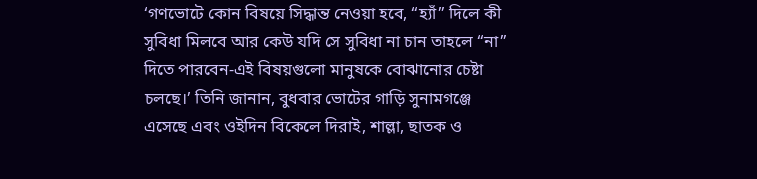‘গণভোটে কোন বিষয়ে সিদ্ধান্ত নেওয়া হবে, “হ্যাঁ” দিলে কী সুবিধা মিলবে আর কেউ যদি সে সুবিধা না চান তাহলে “না” দিতে পারবেন-এই বিষয়গুলো মানুষকে বোঝানোর চেষ্টা চলছে।’ তিনি জানান, বুধবার ভোটের গাড়ি সুনামগঞ্জে এসেছে এবং ওইদিন বিকেলে দিরাই, শাল্লা, ছাতক ও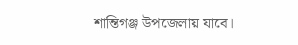শান্তিগঞ্জ উপজেলায় যাবে।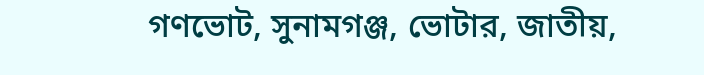গণভোট, সুনামগঞ্জ, ভোটার, জাতীয়,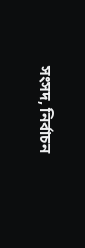সংসদ, নির্বাচন